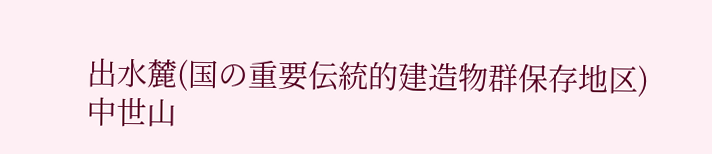出水麓(国の重要伝統的建造物群保存地区)
中世山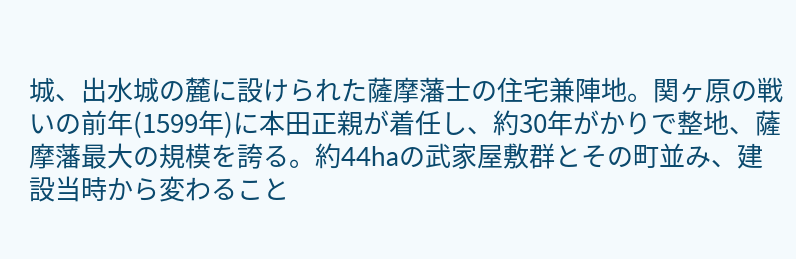城、出水城の麓に設けられた薩摩藩士の住宅兼陣地。関ヶ原の戦いの前年(1599年)に本田正親が着任し、約30年がかりで整地、薩摩藩最大の規模を誇る。約44haの武家屋敷群とその町並み、建設当時から変わること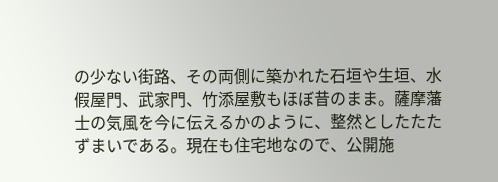の少ない街路、その両側に築かれた石垣や生垣、水假屋門、武家門、竹添屋敷もほぼ昔のまま。薩摩藩士の気風を今に伝えるかのように、整然としたたたずまいである。現在も住宅地なので、公開施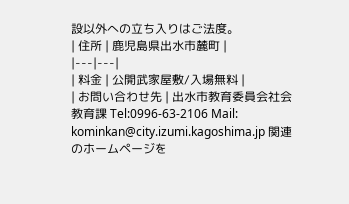設以外への立ち入りはご法度。
| 住所 | 鹿児島県出水市麓町 |
|---|---|
| 料金 | 公開武家屋敷/入場無料 |
| お問い合わせ先 | 出水市教育委員会社会教育課 Tel:0996-63-2106 Mail: kominkan@city.izumi.kagoshima.jp 関連のホームページを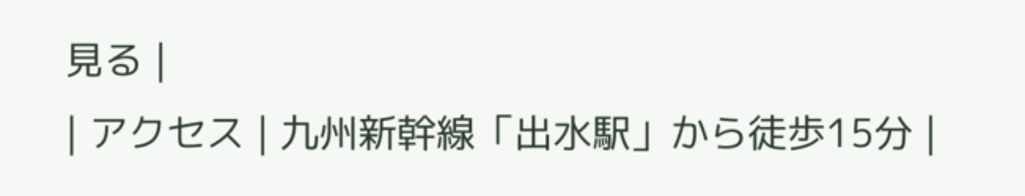見る |
| アクセス | 九州新幹線「出水駅」から徒歩15分 |